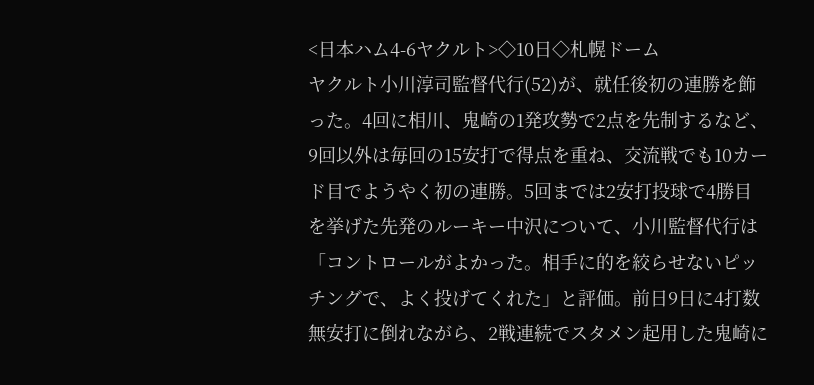<日本ハム4-6ヤクルト>◇10日◇札幌ドーム
ヤクルト小川淳司監督代行(52)が、就任後初の連勝を飾った。4回に相川、鬼崎の1発攻勢で2点を先制するなど、9回以外は毎回の15安打で得点を重ね、交流戦でも10カード目でようやく初の連勝。5回までは2安打投球で4勝目を挙げた先発のルーキー中沢について、小川監督代行は「コントロールがよかった。相手に的を絞らせないピッチングで、よく投げてくれた」と評価。前日9日に4打数無安打に倒れながら、2戦連続でスタメン起用した鬼崎に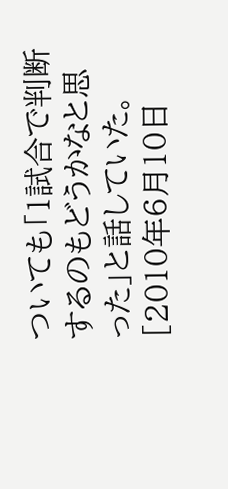ついても「1試合で判断するのもどうかなと思った」と話していた。
[2010年6月10日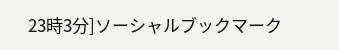23時3分]ソーシャルブックマーク